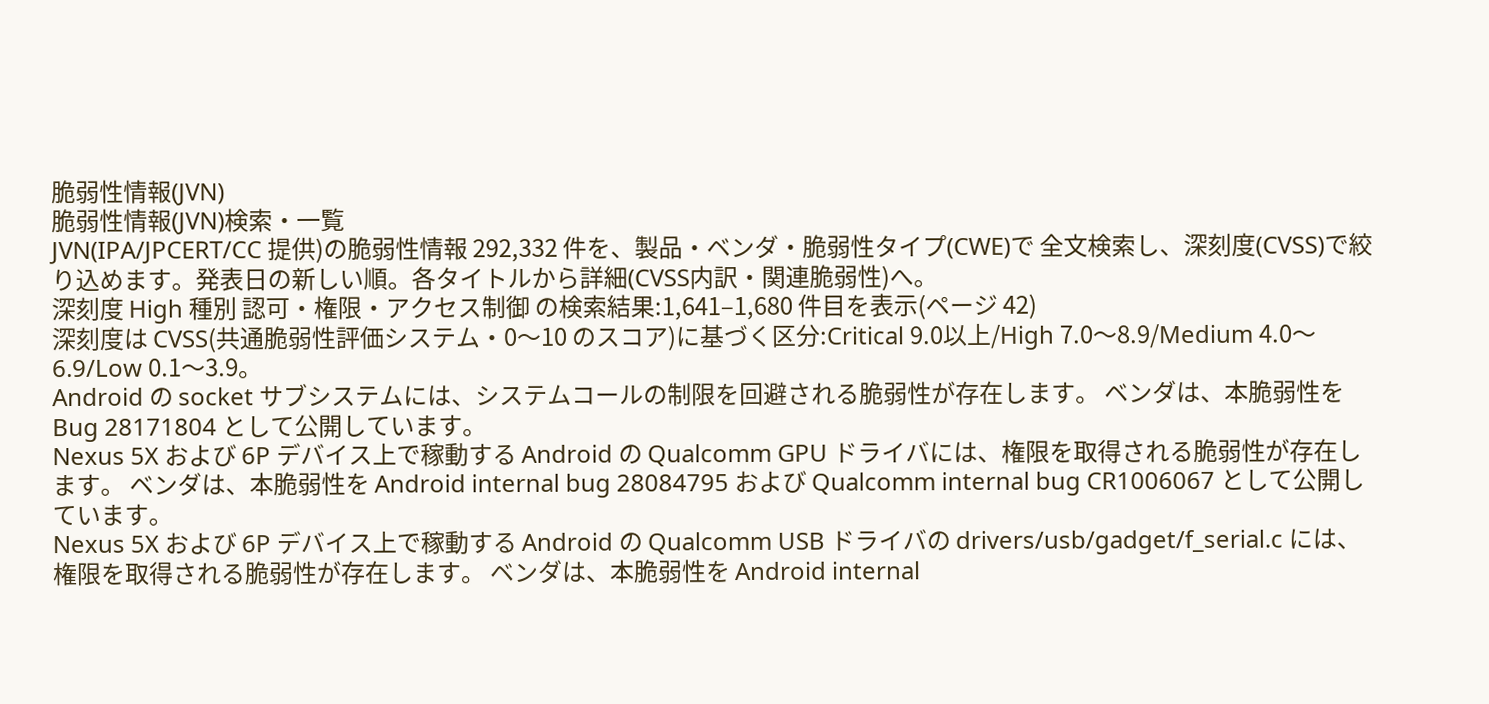脆弱性情報(JVN)
脆弱性情報(JVN)検索・一覧
JVN(IPA/JPCERT/CC 提供)の脆弱性情報 292,332 件を、製品・ベンダ・脆弱性タイプ(CWE)で 全文検索し、深刻度(CVSS)で絞り込めます。発表日の新しい順。各タイトルから詳細(CVSS内訳・関連脆弱性)へ。
深刻度 High 種別 認可・権限・アクセス制御 の検索結果:1,641–1,680 件目を表示(ページ 42)
深刻度は CVSS(共通脆弱性評価システム・0〜10 のスコア)に基づく区分:Critical 9.0以上/High 7.0〜8.9/Medium 4.0〜6.9/Low 0.1〜3.9。
Android の socket サブシステムには、システムコールの制限を回避される脆弱性が存在します。 ベンダは、本脆弱性を Bug 28171804 として公開しています。
Nexus 5X および 6P デバイス上で稼動する Android の Qualcomm GPU ドライバには、権限を取得される脆弱性が存在します。 ベンダは、本脆弱性を Android internal bug 28084795 および Qualcomm internal bug CR1006067 として公開しています。
Nexus 5X および 6P デバイス上で稼動する Android の Qualcomm USB ドライバの drivers/usb/gadget/f_serial.c には、権限を取得される脆弱性が存在します。 ベンダは、本脆弱性を Android internal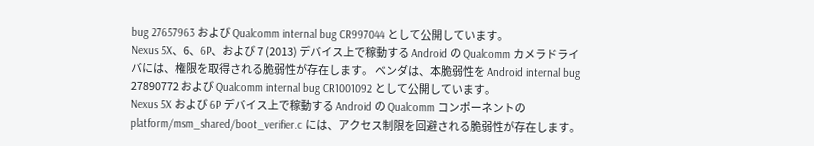bug 27657963 および Qualcomm internal bug CR997044 として公開しています。
Nexus 5X、6、6P、および 7 (2013) デバイス上で稼動する Android の Qualcomm カメラドライバには、権限を取得される脆弱性が存在します。 ベンダは、本脆弱性を Android internal bug 27890772 および Qualcomm internal bug CR1001092 として公開しています。
Nexus 5X および 6P デバイス上で稼動する Android の Qualcomm コンポーネントの platform/msm_shared/boot_verifier.c には、アクセス制限を回避される脆弱性が存在します。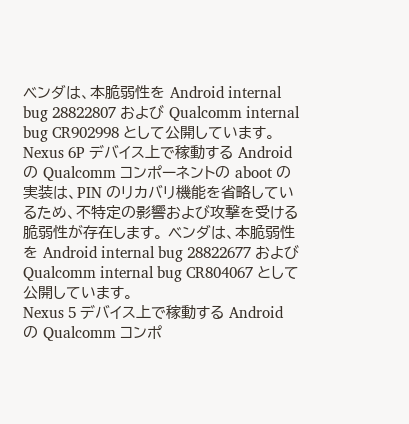ベンダは、本脆弱性を Android internal bug 28822807 および Qualcomm internal bug CR902998 として公開しています。
Nexus 6P デバイス上で稼動する Android の Qualcomm コンポーネントの aboot の実装は、PIN のリカバリ機能を省略しているため、不特定の影響および攻撃を受ける脆弱性が存在します。 ベンダは、本脆弱性を Android internal bug 28822677 および Qualcomm internal bug CR804067 として公開しています。
Nexus 5 デバイス上で稼動する Android の Qualcomm コンポ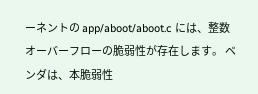ーネントの app/aboot/aboot.c には、整数オーバーフローの脆弱性が存在します。 ベンダは、本脆弱性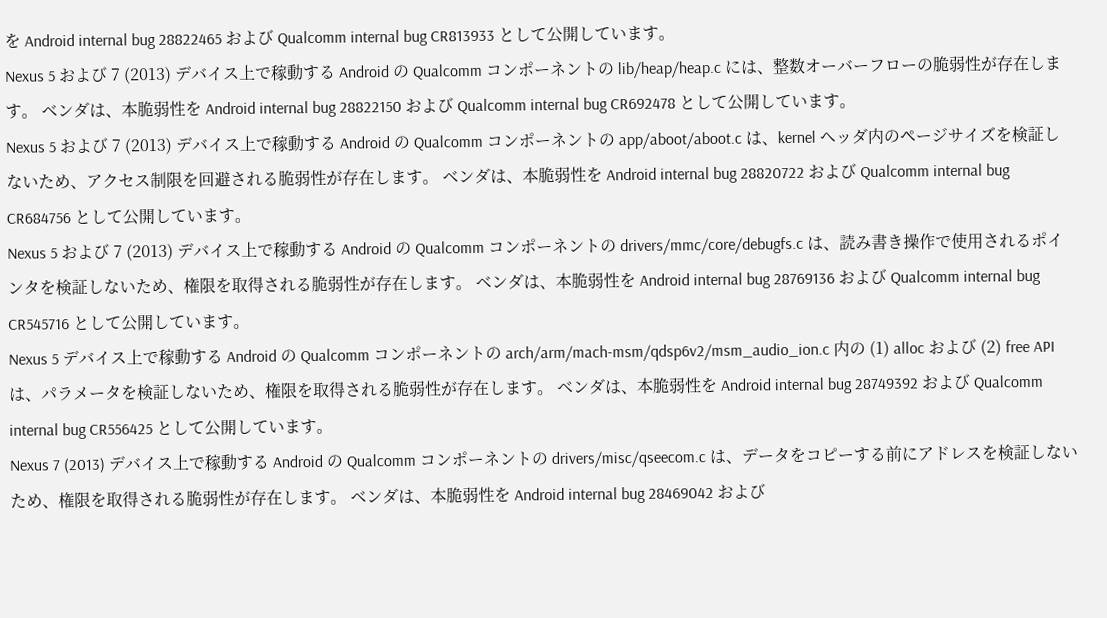を Android internal bug 28822465 および Qualcomm internal bug CR813933 として公開しています。
Nexus 5 および 7 (2013) デバイス上で稼動する Android の Qualcomm コンポーネントの lib/heap/heap.c には、整数オーバーフローの脆弱性が存在します。 ベンダは、本脆弱性を Android internal bug 28822150 および Qualcomm internal bug CR692478 として公開しています。
Nexus 5 および 7 (2013) デバイス上で稼動する Android の Qualcomm コンポーネントの app/aboot/aboot.c は、kernel ヘッダ内のページサイズを検証しないため、アクセス制限を回避される脆弱性が存在します。 ベンダは、本脆弱性を Android internal bug 28820722 および Qualcomm internal bug CR684756 として公開しています。
Nexus 5 および 7 (2013) デバイス上で稼動する Android の Qualcomm コンポーネントの drivers/mmc/core/debugfs.c は、読み書き操作で使用されるポインタを検証しないため、権限を取得される脆弱性が存在します。 ベンダは、本脆弱性を Android internal bug 28769136 および Qualcomm internal bug CR545716 として公開しています。
Nexus 5 デバイス上で稼動する Android の Qualcomm コンポーネントの arch/arm/mach-msm/qdsp6v2/msm_audio_ion.c 内の (1) alloc および (2) free API は、パラメータを検証しないため、権限を取得される脆弱性が存在します。 ベンダは、本脆弱性を Android internal bug 28749392 および Qualcomm internal bug CR556425 として公開しています。
Nexus 7 (2013) デバイス上で稼動する Android の Qualcomm コンポーネントの drivers/misc/qseecom.c は、データをコピーする前にアドレスを検証しないため、権限を取得される脆弱性が存在します。 ベンダは、本脆弱性を Android internal bug 28469042 および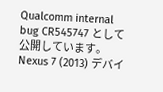Qualcomm internal bug CR545747 として公開しています。
Nexus 7 (2013) デバイ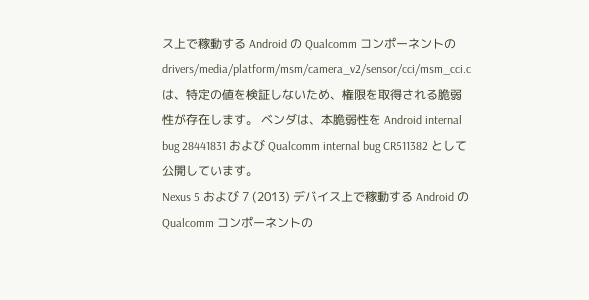ス上で稼動する Android の Qualcomm コンポーネントの drivers/media/platform/msm/camera_v2/sensor/cci/msm_cci.c は、特定の値を検証しないため、権限を取得される脆弱性が存在します。 ベンダは、本脆弱性を Android internal bug 28441831 および Qualcomm internal bug CR511382 として公開しています。
Nexus 5 および 7 (2013) デバイス上で稼動する Android の Qualcomm コンポーネントの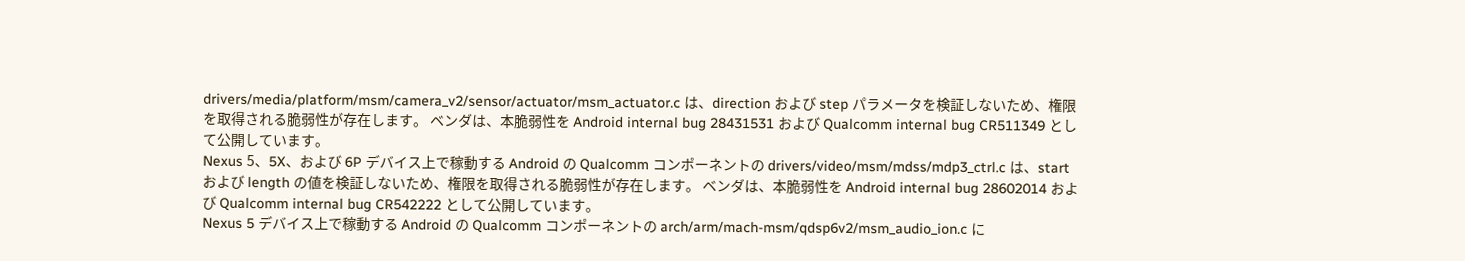drivers/media/platform/msm/camera_v2/sensor/actuator/msm_actuator.c は、direction および step パラメータを検証しないため、権限を取得される脆弱性が存在します。 ベンダは、本脆弱性を Android internal bug 28431531 および Qualcomm internal bug CR511349 として公開しています。
Nexus 5、5X、および 6P デバイス上で稼動する Android の Qualcomm コンポーネントの drivers/video/msm/mdss/mdp3_ctrl.c は、start および length の値を検証しないため、権限を取得される脆弱性が存在します。 ベンダは、本脆弱性を Android internal bug 28602014 および Qualcomm internal bug CR542222 として公開しています。
Nexus 5 デバイス上で稼動する Android の Qualcomm コンポーネントの arch/arm/mach-msm/qdsp6v2/msm_audio_ion.c に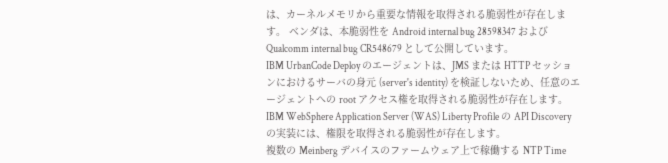は、カーネルメモリから重要な情報を取得される脆弱性が存在します。 ベンダは、本脆弱性を Android internal bug 28598347 および Qualcomm internal bug CR548679 として公開しています。
IBM UrbanCode Deploy のエージェントは、JMS または HTTP セッションにおけるサーバの身元 (server's identity) を検証しないため、任意のエージェントへの root アクセス権を取得される脆弱性が存在します。
IBM WebSphere Application Server (WAS) Liberty Profile の API Discovery の実装には、権限を取得される脆弱性が存在します。
複数の Meinberg デバイスのファームウェア上で稼働する NTP Time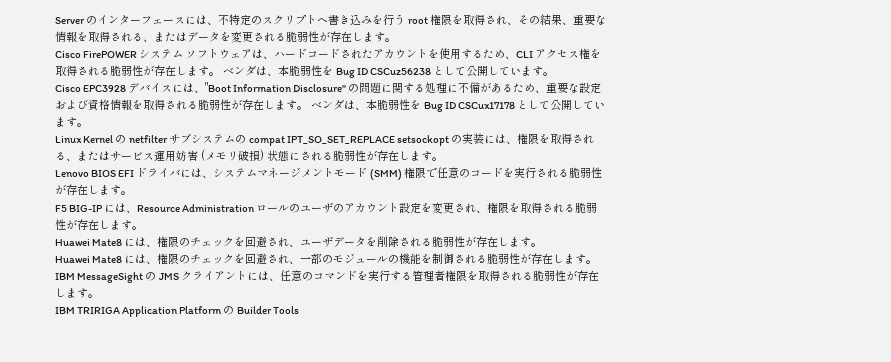Server のインターフェースには、不特定のスクリプトへ書き込みを行う root 権限を取得され、その結果、重要な情報を取得される、またはデータを変更される脆弱性が存在します。
Cisco FirePOWER システム ソフトウェアは、ハードコードされたアカウントを使用するため、CLI アクセス権を取得される脆弱性が存在します。 ベンダは、本脆弱性を Bug ID CSCuz56238 として公開しています。
Cisco EPC3928 デバイスには、"Boot Information Disclosure" の問題に関する処理に不備があるため、重要な設定および資格情報を取得される脆弱性が存在します。 ベンダは、本脆弱性を Bug ID CSCux17178 として公開しています。
Linux Kernel の netfilter サブシステムの compat IPT_SO_SET_REPLACE setsockopt の実装には、権限を取得される、またはサービス運用妨害 (メモリ破損) 状態にされる脆弱性が存在します。
Lenovo BIOS EFI ドライバには、システムマネージメントモード (SMM) 権限で任意のコードを実行される脆弱性が存在します。
F5 BIG-IP には、Resource Administration ロールのユーザのアカウント設定を変更され、権限を取得される脆弱性が存在します。
Huawei Mate8 には、権限のチェックを回避され、ユーザデータを削除される脆弱性が存在します。
Huawei Mate8 には、権限のチェックを回避され、一部のモジュールの機能を制御される脆弱性が存在します。
IBM MessageSight の JMS クライアントには、任意のコマンドを実行する管理者権限を取得される脆弱性が存在します。
IBM TRIRIGA Application Platform の Builder Tools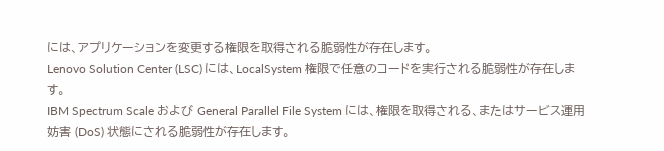には、アプリケーションを変更する権限を取得される脆弱性が存在します。
Lenovo Solution Center (LSC) には、LocalSystem 権限で任意のコードを実行される脆弱性が存在します。
IBM Spectrum Scale および General Parallel File System には、権限を取得される、またはサービス運用妨害 (DoS) 状態にされる脆弱性が存在します。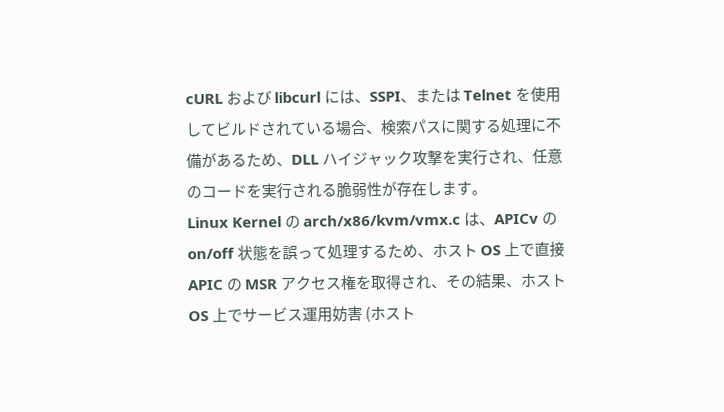cURL および libcurl には、SSPI、または Telnet を使用してビルドされている場合、検索パスに関する処理に不備があるため、DLL ハイジャック攻撃を実行され、任意のコードを実行される脆弱性が存在します。
Linux Kernel の arch/x86/kvm/vmx.c は、APICv の on/off 状態を誤って処理するため、ホスト OS 上で直接 APIC の MSR アクセス権を取得され、その結果、ホスト OS 上でサービス運用妨害 (ホスト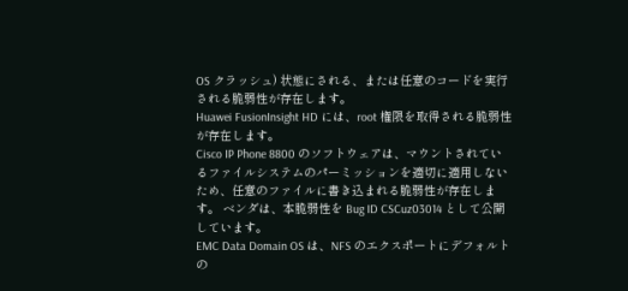OS クラッシュ) 状態にされる、または任意のコードを実行される脆弱性が存在します。
Huawei FusionInsight HD には、root 権限を取得される脆弱性が存在します。
Cisco IP Phone 8800 のソフトウェアは、マウントされているファイルシステムのパーミッションを適切に適用しないため、任意のファイルに書き込まれる脆弱性が存在します。 ベンダは、本脆弱性を Bug ID CSCuz03014 として公開しています。
EMC Data Domain OS は、NFS のエクスポートにデフォルトの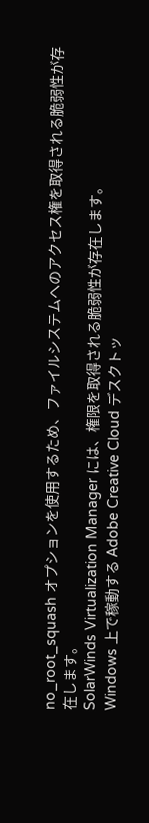no_root_squash オプションを使用するため、ファイルシステムへのアクセス権を取得される脆弱性が存在します。
SolarWinds Virtualization Manager には、権限を取得される脆弱性が存在します。
Windows 上で稼動する Adobe Creative Cloud デスクトッ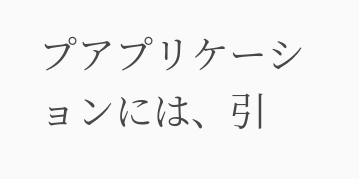プアプリケーションには、引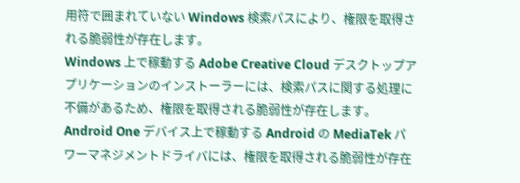用符で囲まれていない Windows 検索パスにより、権限を取得される脆弱性が存在します。
Windows 上で稼動する Adobe Creative Cloud デスクトップアプリケーションのインストーラーには、検索パスに関する処理に不備があるため、権限を取得される脆弱性が存在します。
Android One デバイス上で稼動する Android の MediaTek パワーマネジメントドライバには、権限を取得される脆弱性が存在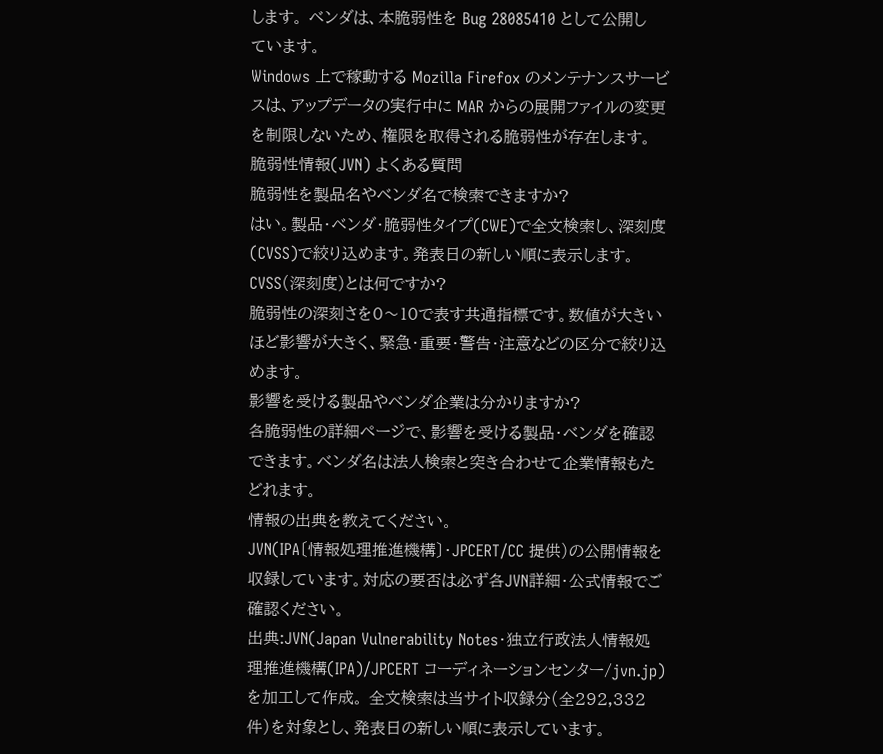します。 ベンダは、本脆弱性を Bug 28085410 として公開しています。
Windows 上で稼動する Mozilla Firefox のメンテナンスサービスは、アップデータの実行中に MAR からの展開ファイルの変更を制限しないため、権限を取得される脆弱性が存在します。
脆弱性情報(JVN) よくある質問
脆弱性を製品名やベンダ名で検索できますか?
はい。製品・ベンダ・脆弱性タイプ(CWE)で全文検索し、深刻度(CVSS)で絞り込めます。発表日の新しい順に表示します。
CVSS(深刻度)とは何ですか?
脆弱性の深刻さを0〜10で表す共通指標です。数値が大きいほど影響が大きく、緊急・重要・警告・注意などの区分で絞り込めます。
影響を受ける製品やベンダ企業は分かりますか?
各脆弱性の詳細ページで、影響を受ける製品・ベンダを確認できます。ベンダ名は法人検索と突き合わせて企業情報もたどれます。
情報の出典を教えてください。
JVN(IPA〔情報処理推進機構〕・JPCERT/CC 提供)の公開情報を収録しています。対応の要否は必ず各JVN詳細・公式情報でご確認ください。
出典:JVN(Japan Vulnerability Notes・独立行政法人情報処理推進機構(IPA)/JPCERT コーディネーションセンター/jvn.jp)を加工して作成。 全文検索は当サイト収録分(全292,332件)を対象とし、発表日の新しい順に表示しています。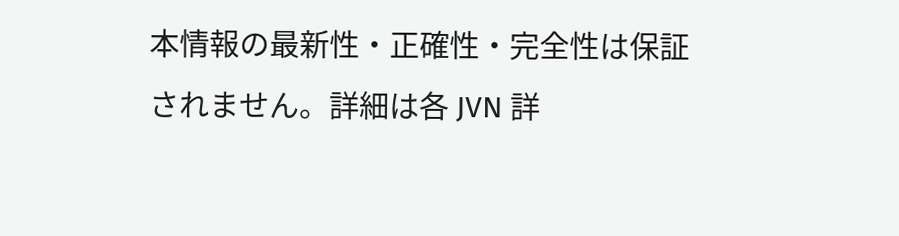本情報の最新性・正確性・完全性は保証されません。詳細は各 JVN 詳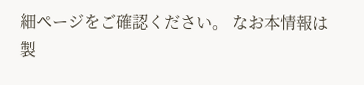細ページをご確認ください。 なお本情報は製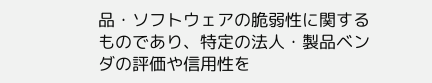品・ソフトウェアの脆弱性に関するものであり、特定の法人・製品ベンダの評価や信用性を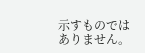示すものではありません。